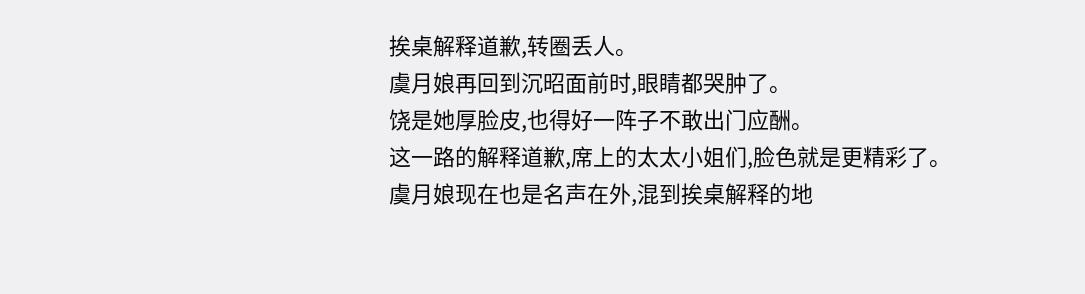挨桌解释道歉,转圈丢人。
虞月娘再回到沉昭面前时,眼睛都哭肿了。
饶是她厚脸皮,也得好一阵子不敢出门应酬。
这一路的解释道歉,席上的太太小姐们,脸色就是更精彩了。
虞月娘现在也是名声在外,混到挨桌解释的地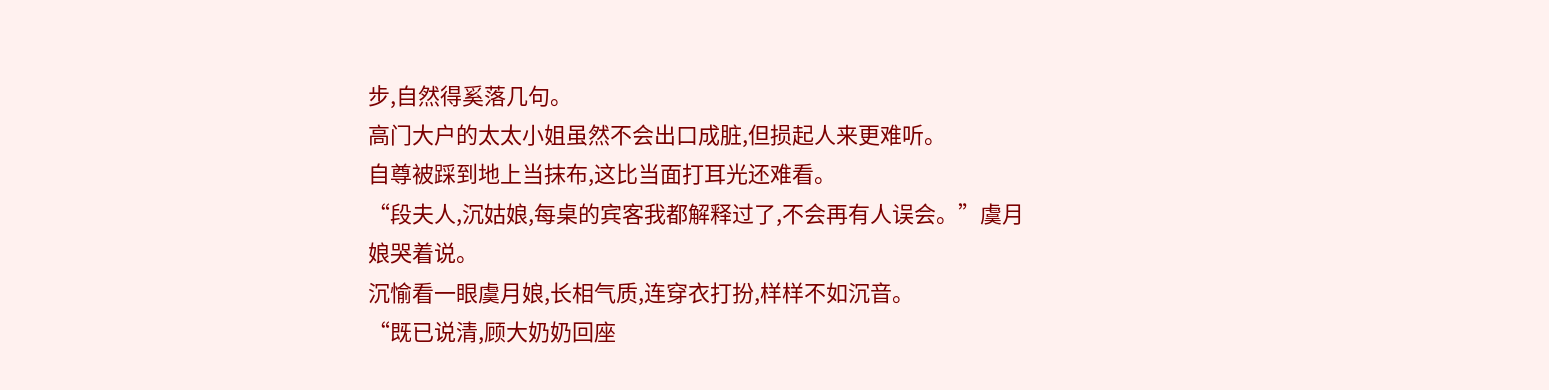步,自然得奚落几句。
高门大户的太太小姐虽然不会出口成脏,但损起人来更难听。
自尊被踩到地上当抹布,这比当面打耳光还难看。
“段夫人,沉姑娘,每桌的宾客我都解释过了,不会再有人误会。”虞月娘哭着说。
沉愉看一眼虞月娘,长相气质,连穿衣打扮,样样不如沉音。
“既已说清,顾大奶奶回座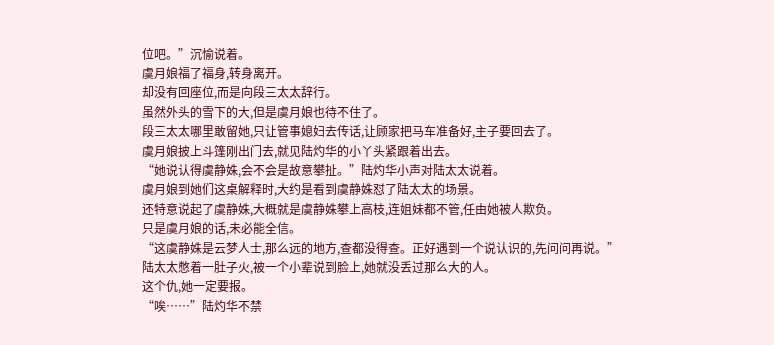位吧。”沉愉说着。
虞月娘福了福身,转身离开。
却没有回座位,而是向段三太太辞行。
虽然外头的雪下的大,但是虞月娘也待不住了。
段三太太哪里敢留她,只让管事媳妇去传话,让顾家把马车准备好,主子要回去了。
虞月娘披上斗篷刚出门去,就见陆灼华的小丫头紧跟着出去。
“她说认得虞静姝,会不会是故意攀扯。”陆灼华小声对陆太太说着。
虞月娘到她们这桌解释时,大约是看到虞静姝怼了陆太太的场景。
还特意说起了虞静姝,大概就是虞静姝攀上高枝,连姐妹都不管,任由她被人欺负。
只是虞月娘的话,未必能全信。
“这虞静姝是云梦人士,那么远的地方,查都没得查。正好遇到一个说认识的,先问问再说。”
陆太太憋着一肚子火,被一个小辈说到脸上,她就没丢过那么大的人。
这个仇,她一定要报。
“唉……”陆灼华不禁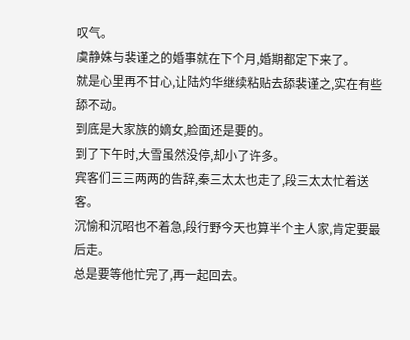叹气。
虞静姝与裴谨之的婚事就在下个月,婚期都定下来了。
就是心里再不甘心,让陆灼华继续粘贴去舔裴谨之,实在有些舔不动。
到底是大家族的嫡女,脸面还是要的。
到了下午时,大雪虽然没停,却小了许多。
宾客们三三两两的告辞,秦三太太也走了,段三太太忙着送客。
沉愉和沉昭也不着急,段行野今天也算半个主人家,肯定要最后走。
总是要等他忙完了,再一起回去。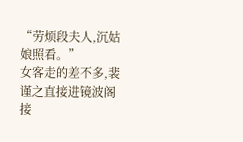“劳烦段夫人,沉姑娘照看。”
女客走的差不多,裴谨之直接进镜波阁接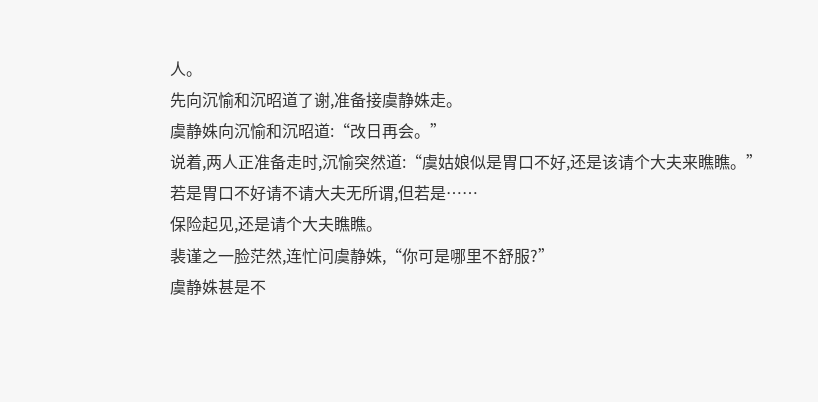人。
先向沉愉和沉昭道了谢,准备接虞静姝走。
虞静姝向沉愉和沉昭道:“改日再会。”
说着,两人正准备走时,沉愉突然道:“虞姑娘似是胃口不好,还是该请个大夫来瞧瞧。”
若是胃口不好请不请大夫无所谓,但若是……
保险起见,还是请个大夫瞧瞧。
裴谨之一脸茫然,连忙问虞静姝,“你可是哪里不舒服?”
虞静姝甚是不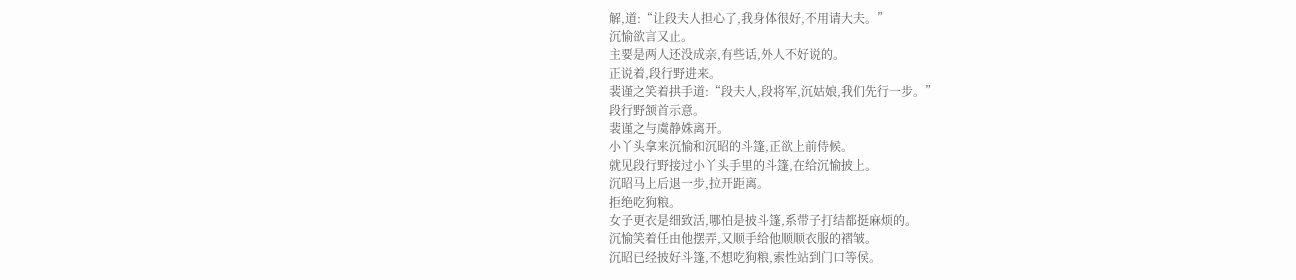解,道:“让段夫人担心了,我身体很好,不用请大夫。”
沉愉欲言又止。
主要是两人还没成亲,有些话,外人不好说的。
正说着,段行野进来。
裴谨之笑着拱手道:“段夫人,段将军,沉姑娘,我们先行一步。”
段行野颔首示意。
裴谨之与虞静姝离开。
小丫头拿来沉愉和沉昭的斗篷,正欲上前侍候。
就见段行野接过小丫头手里的斗篷,在给沉愉披上。
沉昭马上后退一步,拉开距离。
拒绝吃狗粮。
女子更衣是细致活,哪怕是披斗篷,系带子打结都挺麻烦的。
沉愉笑着任由他摆弄,又顺手给他顺顺衣服的褶皱。
沉昭已经披好斗篷,不想吃狗粮,索性站到门口等侯。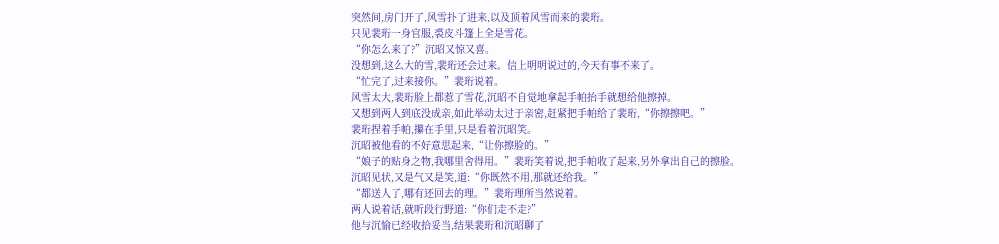突然间,房门开了,风雪扑了进来,以及顶着风雪而来的裴珩。
只见裴珩一身官服,裘皮斗篷上全是雪花。
“你怎么来了?”沉昭又惊又喜。
没想到,这么大的雪,裴珩还会过来。信上明明说过的,今天有事不来了。
“忙完了,过来接你。”裴珩说着。
风雪太大,裴珩脸上都惹了雪花,沉昭不自觉地拿起手帕抬手就想给他擦掉。
又想到两人到底没成亲,如此举动太过于亲密,赶紧把手帕给了裴珩,“你擦擦吧。”
裴珩捏着手帕,攥在手里,只是看着沉昭笑。
沉昭被他看的不好意思起来,“让你擦脸的。”
“娘子的贴身之物,我哪里舍得用。”裴珩笑着说,把手帕收了起来,另外拿出自己的擦脸。
沉昭见状,又是气又是笑,道:“你既然不用,那就还给我。”
“都送人了,哪有还回去的理。”裴珩理所当然说着。
两人说着话,就听段行野道:“你们走不走?”
他与沉愉已经收拾妥当,结果裴珩和沉昭聊了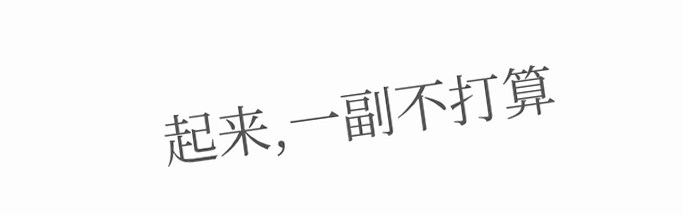起来,一副不打算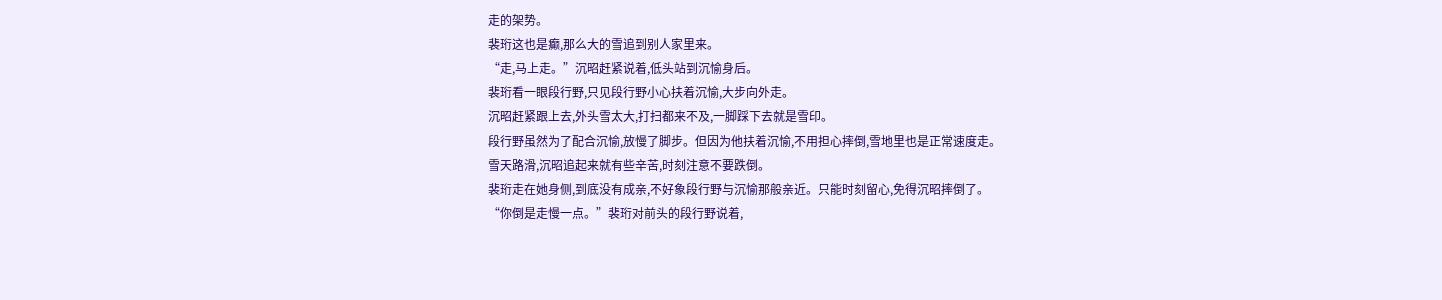走的架势。
裴珩这也是癫,那么大的雪追到别人家里来。
“走,马上走。”沉昭赶紧说着,低头站到沉愉身后。
裴珩看一眼段行野,只见段行野小心扶着沉愉,大步向外走。
沉昭赶紧跟上去,外头雪太大,打扫都来不及,一脚踩下去就是雪印。
段行野虽然为了配合沉愉,放慢了脚步。但因为他扶着沉愉,不用担心摔倒,雪地里也是正常速度走。
雪天路滑,沉昭追起来就有些辛苦,时刻注意不要跌倒。
裴珩走在她身侧,到底没有成亲,不好象段行野与沉愉那般亲近。只能时刻留心,免得沉昭摔倒了。
“你倒是走慢一点。”裴珩对前头的段行野说着,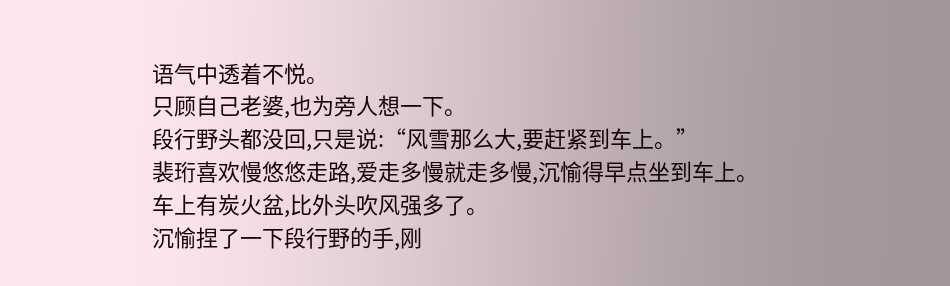语气中透着不悦。
只顾自己老婆,也为旁人想一下。
段行野头都没回,只是说:“风雪那么大,要赶紧到车上。”
裴珩喜欢慢悠悠走路,爱走多慢就走多慢,沉愉得早点坐到车上。
车上有炭火盆,比外头吹风强多了。
沉愉捏了一下段行野的手,刚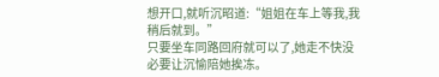想开口,就听沉昭道:“姐姐在车上等我,我稍后就到。”
只要坐车同路回府就可以了,她走不快没必要让沉愉陪她挨冻。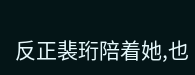反正裴珩陪着她,也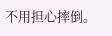不用担心摔倒。